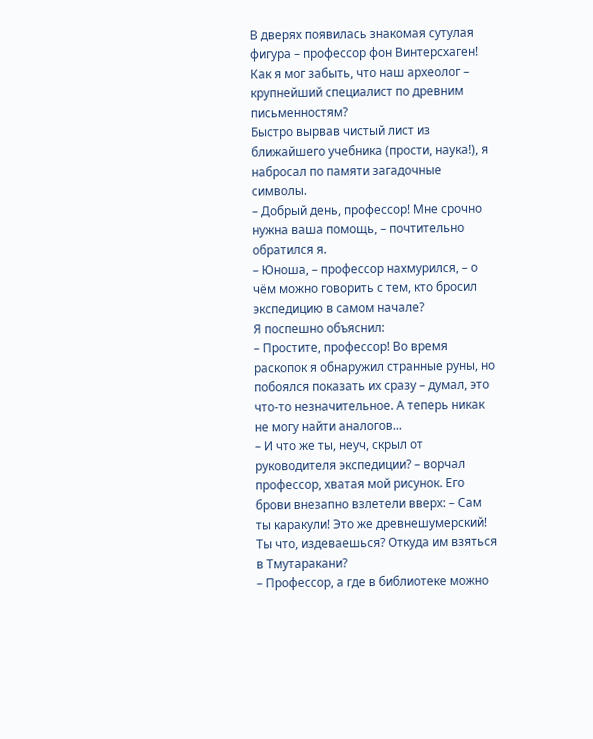В дверях появилась знакомая сутулая фигура – профессор фон Винтерсхаген! Как я мог забыть, что наш археолог – крупнейший специалист по древним письменностям?
Быстро вырвав чистый лист из ближайшего учебника (прости, наука!), я набросал по памяти загадочные символы.
– Добрый день, профессор! Мне срочно нужна ваша помощь, – почтительно обратился я.
– Юноша, – профессор нахмурился, – о чём можно говорить с тем, кто бросил экспедицию в самом начале?
Я поспешно объяснил:
– Простите, профессор! Во время раскопок я обнаружил странные руны, но побоялся показать их сразу – думал, это что-то незначительное. А теперь никак не могу найти аналогов...
– И что же ты, неуч, скрыл от руководителя экспедиции? – ворчал профессор, хватая мой рисунок. Его брови внезапно взлетели вверх: – Сам ты каракули! Это же древнешумерский! Ты что, издеваешься? Откуда им взяться в Тмутаракани?
– Профессор, а где в библиотеке можно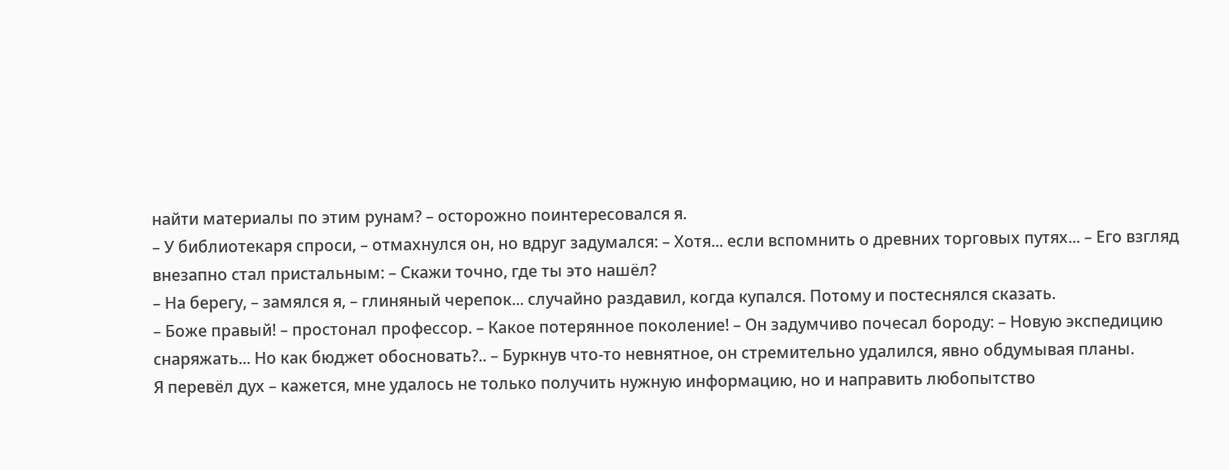найти материалы по этим рунам? – осторожно поинтересовался я.
– У библиотекаря спроси, – отмахнулся он, но вдруг задумался: – Хотя... если вспомнить о древних торговых путях... – Его взгляд внезапно стал пристальным: – Скажи точно, где ты это нашёл?
– На берегу, – замялся я, – глиняный черепок... случайно раздавил, когда купался. Потому и постеснялся сказать.
– Боже правый! – простонал профессор. – Какое потерянное поколение! – Он задумчиво почесал бороду: – Новую экспедицию снаряжать... Но как бюджет обосновать?.. – Буркнув что-то невнятное, он стремительно удалился, явно обдумывая планы.
Я перевёл дух – кажется, мне удалось не только получить нужную информацию, но и направить любопытство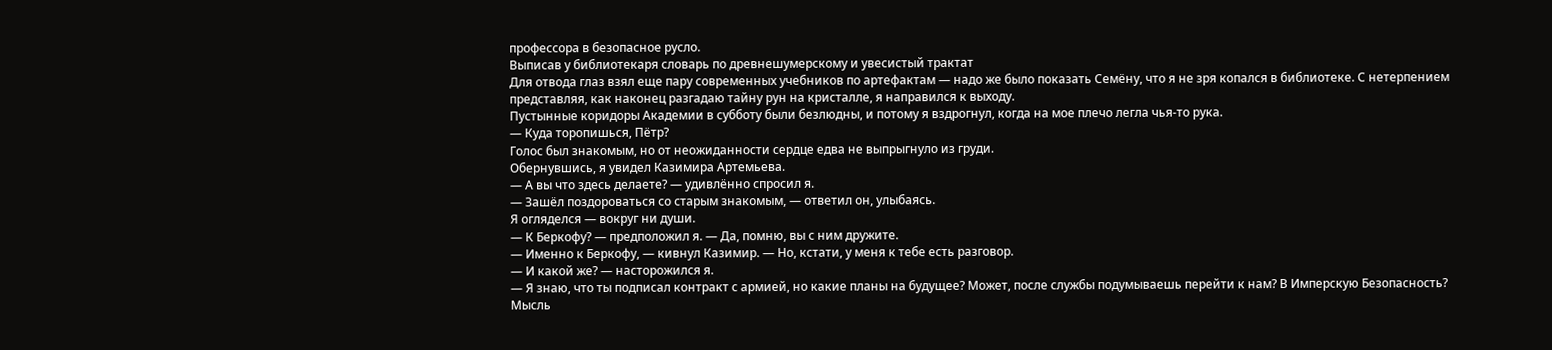профессора в безопасное русло.
Выписав у библиотекаря словарь по древнешумерскому и увесистый трактат
Для отвода глаз взял еще пару современных учебников по артефактам — надо же было показать Семёну, что я не зря копался в библиотеке. С нетерпением представляя, как наконец разгадаю тайну рун на кристалле, я направился к выходу.
Пустынные коридоры Академии в субботу были безлюдны, и потому я вздрогнул, когда на мое плечо легла чья-то рука.
— Куда торопишься, Пётр?
Голос был знакомым, но от неожиданности сердце едва не выпрыгнуло из груди.
Обернувшись, я увидел Казимира Артемьева.
— А вы что здесь делаете? — удивлённо спросил я.
— Зашёл поздороваться со старым знакомым, — ответил он, улыбаясь.
Я огляделся — вокруг ни души.
— К Беркофу? — предположил я. — Да, помню, вы с ним дружите.
— Именно к Беркофу, — кивнул Казимир. — Но, кстати, у меня к тебе есть разговор.
— И какой же? — насторожился я.
— Я знаю, что ты подписал контракт с армией, но какие планы на будущее? Может, после службы подумываешь перейти к нам? В Имперскую Безопасность?
Мысль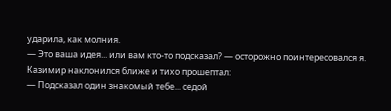ударила, как молния.
— Это ваша идея... или вам кто-то подсказал? — осторожно поинтересовался я.
Казимир наклонился ближе и тихо прошептал:
— Подсказал один знакомый тебе... седой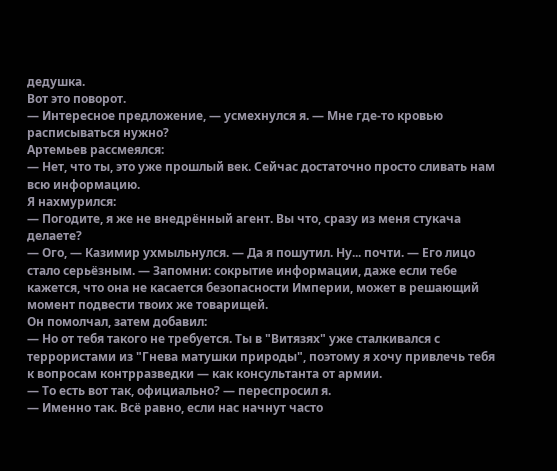дедушка.
Вот это поворот.
— Интересное предложение, — усмехнулся я. — Мне где-то кровью расписываться нужно?
Артемьев рассмеялся:
— Нет, что ты, это уже прошлый век. Сейчас достаточно просто сливать нам всю информацию.
Я нахмурился:
— Погодите, я же не внедрённый агент. Вы что, сразу из меня стукача делаете?
— Ого, — Казимир ухмыльнулся. — Да я пошутил. Ну... почти. — Его лицо стало серьёзным. — Запомни: сокрытие информации, даже если тебе кажется, что она не касается безопасности Империи, может в решающий момент подвести твоих же товарищей.
Он помолчал, затем добавил:
— Но от тебя такого не требуется. Ты в "Витязях" уже сталкивался с террористами из "Гнева матушки природы", поэтому я хочу привлечь тебя к вопросам контрразведки — как консультанта от армии.
— То есть вот так, официально? — переспросил я.
— Именно так. Всё равно, если нас начнут часто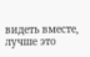видеть вместе, лучше это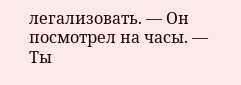легализовать. — Он посмотрел на часы. — Ты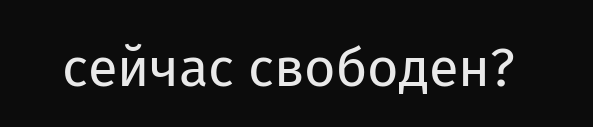сейчас свободен?